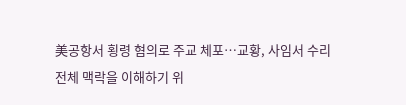美공항서 횡령 혐의로 주교 체포…교황, 사임서 수리
전체 맥락을 이해하기 위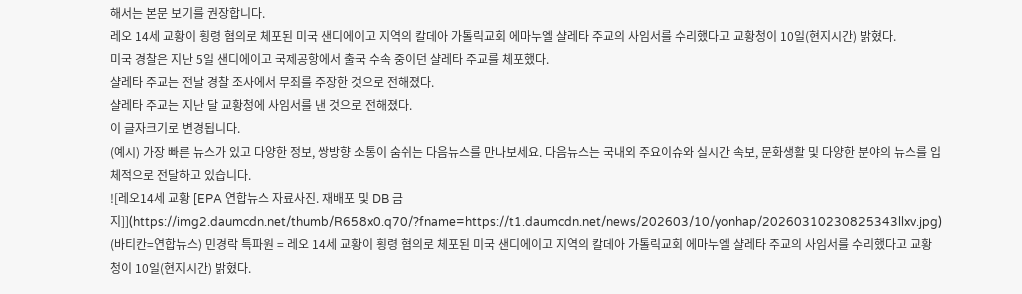해서는 본문 보기를 권장합니다.
레오 14세 교황이 횡령 혐의로 체포된 미국 샌디에이고 지역의 칼데아 가톨릭교회 에마누엘 샬레타 주교의 사임서를 수리했다고 교황청이 10일(현지시간) 밝혔다.
미국 경찰은 지난 5일 샌디에이고 국제공항에서 출국 수속 중이던 샬레타 주교를 체포했다.
샬레타 주교는 전날 경찰 조사에서 무죄를 주장한 것으로 전해졌다.
샬레타 주교는 지난 달 교황청에 사임서를 낸 것으로 전해졌다.
이 글자크기로 변경됩니다.
(예시) 가장 빠른 뉴스가 있고 다양한 정보, 쌍방향 소통이 숨쉬는 다음뉴스를 만나보세요. 다음뉴스는 국내외 주요이슈와 실시간 속보, 문화생활 및 다양한 분야의 뉴스를 입체적으로 전달하고 있습니다.
![레오14세 교황 [EPA 연합뉴스 자료사진. 재배포 및 DB 금지]](https://img2.daumcdn.net/thumb/R658x0.q70/?fname=https://t1.daumcdn.net/news/202603/10/yonhap/20260310230825343llxv.jpg)
(바티칸=연합뉴스) 민경락 특파원 = 레오 14세 교황이 횡령 혐의로 체포된 미국 샌디에이고 지역의 칼데아 가톨릭교회 에마누엘 샬레타 주교의 사임서를 수리했다고 교황청이 10일(현지시간) 밝혔다.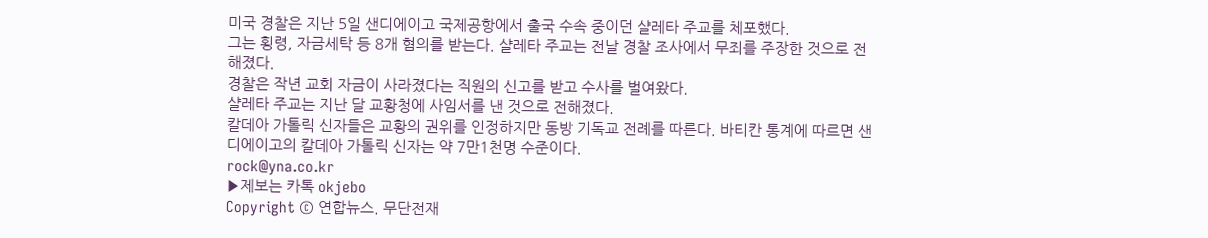미국 경찰은 지난 5일 샌디에이고 국제공항에서 출국 수속 중이던 샬레타 주교를 체포했다.
그는 횡령, 자금세탁 등 8개 혐의를 받는다. 샬레타 주교는 전날 경찰 조사에서 무죄를 주장한 것으로 전해졌다.
경찰은 작년 교회 자금이 사라졌다는 직원의 신고를 받고 수사를 벌여왔다.
샬레타 주교는 지난 달 교황청에 사임서를 낸 것으로 전해졌다.
칼데아 가톨릭 신자들은 교황의 권위를 인정하지만 동방 기독교 전례를 따른다. 바티칸 통계에 따르면 샌디에이고의 칼데아 가톨릭 신자는 약 7만1천명 수준이다.
rock@yna.co.kr
▶제보는 카톡 okjebo
Copyright © 연합뉴스. 무단전재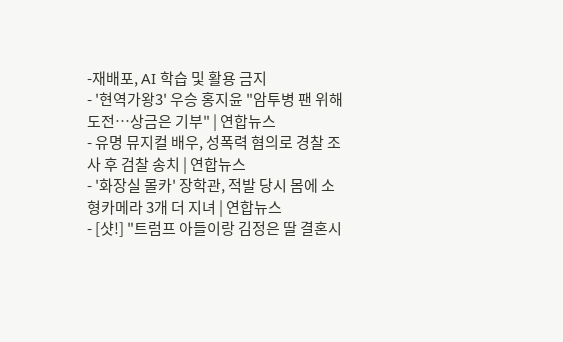-재배포, AI 학습 및 활용 금지
- '현역가왕3' 우승 홍지윤 "암투병 팬 위해 도전…상금은 기부" | 연합뉴스
- 유명 뮤지컬 배우, 성폭력 혐의로 경찰 조사 후 검찰 송치 | 연합뉴스
- '화장실 몰카' 장학관, 적발 당시 몸에 소형카메라 3개 더 지녀 | 연합뉴스
- [샷!] "트럼프 아들이랑 김정은 딸 결혼시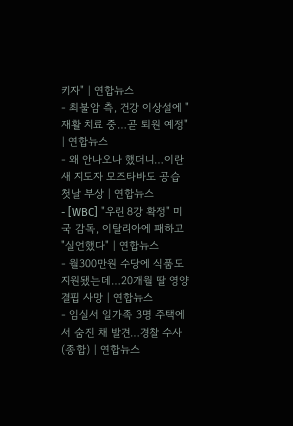키자" | 연합뉴스
- 최불암 측, 건강 이상설에 "재활 치료 중…곧 퇴원 예정" | 연합뉴스
- 왜 안나오나 했더니…이란 새 지도자 모즈타바도 공습 첫날 부상 | 연합뉴스
- [WBC] "우린 8강 확정" 미국 감독, 이탈리아에 패하고 "실언했다" | 연합뉴스
- 월300만원 수당에 식품도 지원됐는데…20개월 딸 영양결핍 사망 | 연합뉴스
- 임실서 일가족 3명 주택에서 숨진 채 발견…경찰 수사(종합) | 연합뉴스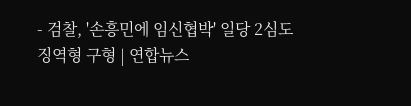- 검찰, '손흥민에 임신협박' 일당 2심도 징역형 구형 | 연합뉴스